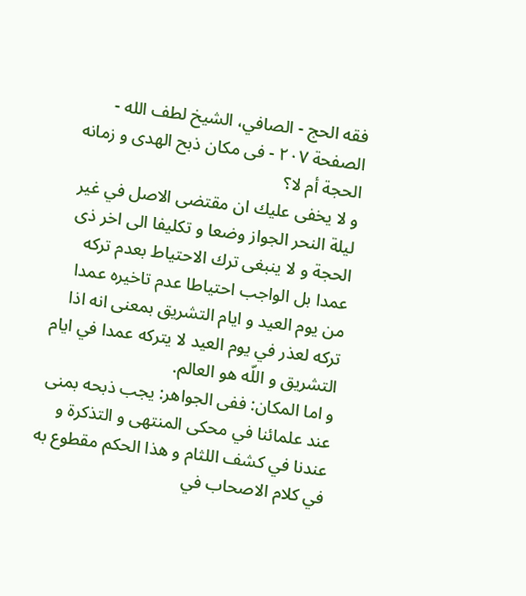فقه الحج - الصافي، الشيخ لطف الله - الصفحة ٢٠٧ - فى مكان ذبح الهدى و زمانه
الحجة أم لا؟
و لا يخفى عليك ان مقتضى الاصل في غير ليلة النحر الجواز وضعا و تكليفا الى اخر ذى الحجة و لا ينبغى ترك الاحتياط بعدم تركه عمدا بل الواجب احتياطا عدم تاخيره عمدا من يوم العيد و ايام التشريق بمعنى انه اذا تركه لعذر في يوم العيد لا يتركه عمدا في ايام التشريق و اللّه هو العالم.
و اما المكان: ففى الجواهر: يجب ذبحه بمنى عند علمائنا في محكى المنتهى و التذكرة و عندنا في كشف اللثام و هذا الحكم مقطوع به في كلام الاصحاب في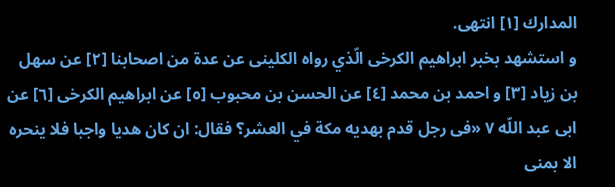المدارك [١] انتهى.
و استشهد بخبر ابراهيم الكرخى الّذي رواه الكلينى عن عدة من اصحابنا [٢] عن سهل بن زياد [٣] و احمد بن محمد [٤] عن الحسن بن محبوب [٥] عن ابراهيم الكرخى [٦] عن ابى عبد اللّه ٧ «فى رجل قدم بهديه مكة في العشر؟ فقال: ان كان هديا واجبا فلا ينحره الا بمنى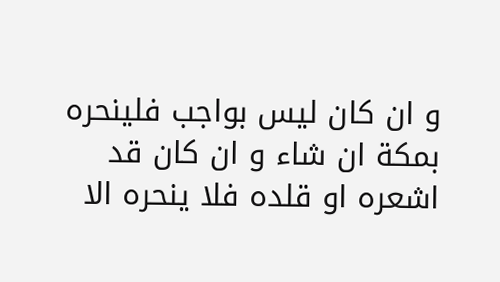و ان كان ليس بواجب فلينحره بمكة ان شاء و ان كان قد اشعره او قلده فلا ينحره الا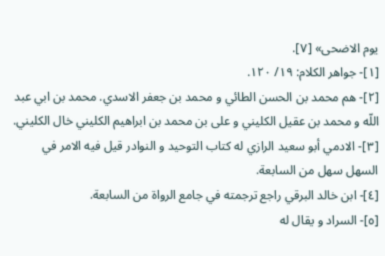يوم الاضحى» [٧].
[١]- جواهر الكلام: ١٩/ ١٢٠.
[٢]- هم محمد بن الحسن الطائي و محمد بن جعفر الاسدي. محمد بن ابي عبد اللّه و محمد بن عقيل الكليني و على بن محمد بن ابراهيم الكليني خال الكليني.
[٣]- الادمي أبو سعيد الرازي له كتاب التوحيد و النوادر قيل فيه الامر في السهل سهل من السابعة.
[٤]- ابن خالد البرقي راجع ترجمته في جامع الرواة من السابعة.
[٥]- السراد و يقال له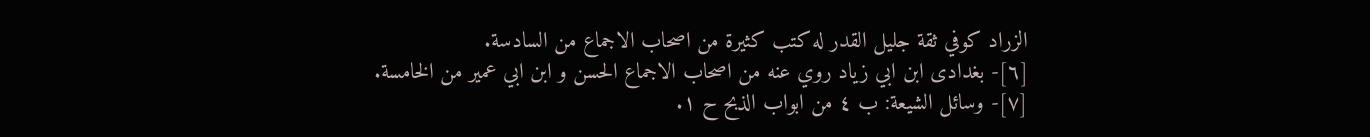الزراد كوفي ثقة جليل القدر له كتب كثيرة من اصحاب الاجماع من السادسة.
[٦]- بغدادى ابن ابي زياد روي عنه من اصحاب الاجماع الحسن و ابن ابي عمير من الخامسة.
[٧]- وسائل الشيعة: ب ٤ من ابواب الذبح ح ١.